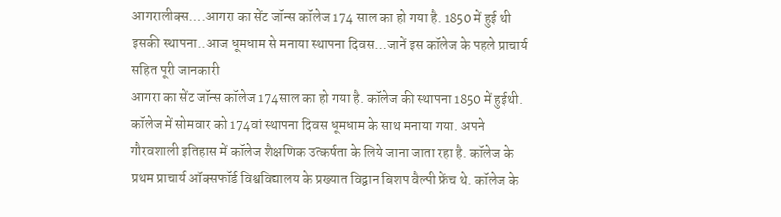आगरालीक्स….आगरा का सेंट जॉन्स कॉलेज 174 साल का हो गया है. 1850 में हुई थी इसकी स्थापना..आज धूमधाम से मनाया स्थापना दिवस…जानें इस कॉलेज के पहले प्राचार्य सहित पूरी जानकारी
आगरा का सेंट जॉन्स कॉलेज 174साल का हो गया है. कॉलेज की स्थापना 1850 में हुईथी. कॉलेज में सोमवार को 174वां स्थापना दिवस धूमधाम के साथ मनाया गया. अपने गौरवशाली इतिहास में कॉलेज शैक्षणिक उत्कर्षता के लिये जाना जाता रहा है. कॉलेज के प्रथम प्राचार्य ऑक्सफॉर्ड विश्वविद्यालय के प्रख्यात विद्वान बिशप वैल्पी फ्रेंच थे. कॉलेज के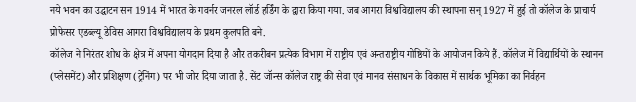नये भवन का उद्घाटन सन 1914 में भारत के गवर्नर जनरल लॉर्ड हर्डिंग के द्वारा किया गया. जब आगरा विश्वविद्यालय की स्थापना सन् 1927 में हुई तो कॉलेज के प्राचार्य प्रोफेसर एडब्ल्यू डेविस आगरा विश्वविद्यालय के प्रथम कुलपति बने.
कॉलेज ने निरंतर शोध के क्षेत्र में अपना योगदान दिया है और तकरीबन प्रत्येक विभाग में राष्ट्रीय एवं अन्तराष्ट्रीय गोष्ठियों के आयोजन किये हैं. कॉलेज में विद्यार्थियों के स्थानन (प्लेसमेंट) और प्रशिक्षण (ट्रेनिंग) पर भी जोर दिया जाता है. सेंट जॉन्स कॉलेज राष्ट्र की सेवा एवं मानव संसाधन के विकास में सार्थक भूमिका का निर्वहन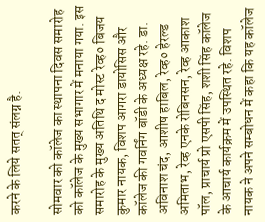करने के लिये सतत् संलग्न है.

सोमवार को कॉलेज का स्थापना दिवस समारोह को कॉलेज के मुख्य सभागार में मनाया गया. इस समारोह के मुख्य अतिथि द मोस्ट रेव्ह० बिजय कुमार नायक, विशप आगरा डायोसिस और कॉलेज की गवर्निंग बॉडी के अध्यक्ष रहे. डा. अविनाश चंद, आशीष हाबिल, रेव्ह० हेरल्ड अमिताभ, रेव्ह एनके रोबिनसन, रेव्ह आकाश पॉल, प्राचार्य प्रो एसपी सिंह, शशी सिंह कॉलेज के आचार्य कार्यक्रम में उपस्थित रहे. विशप नायक ने अपने सम्बोधन में कहा कि यह कॉलेज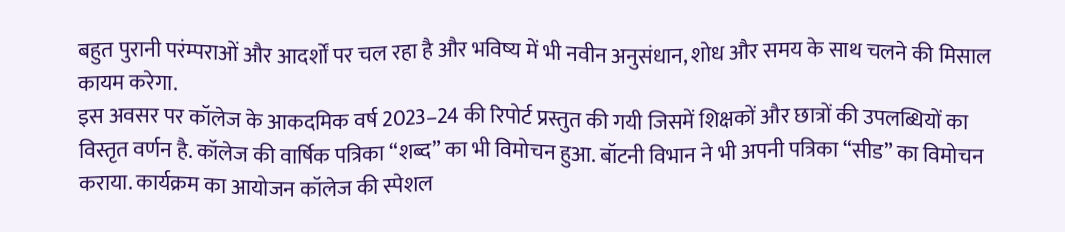बहुत पुरानी परंम्पराओं और आदर्शों पर चल रहा है और भविष्य में भी नवीन अनुसंधान, शोध और समय के साथ चलने की मिसाल कायम करेगा.
इस अवसर पर कॉलेज के आकदमिक वर्ष 2023–24 की रिपोर्ट प्रस्तुत की गयी जिसमें शिक्षकों और छात्रों की उपलब्धियों का विस्तृत वर्णन है. कॉलेज की वार्षिक पत्रिका “शब्द” का भी विमोचन हुआ. बॉटनी विभान ने भी अपनी पत्रिका “सीड” का विमोचन कराया. कार्यक्रम का आयोजन कॉलेज की स्पेशल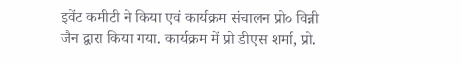इवेंट कमीटी ने किया एवं कार्यक्रम संचालन प्रो० विन्नी जैन द्वारा किया गया. कार्यक्रम में प्रो डीएस शर्मा, प्रो.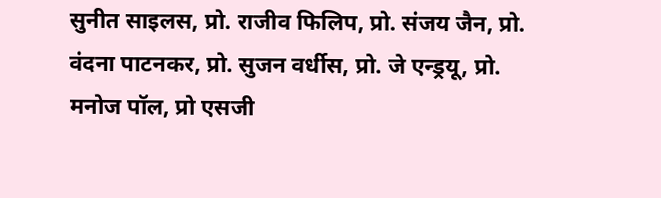सुनीत साइलस, प्रो. राजीव फिलिप, प्रो. संजय जैन, प्रो. वंदना पाटनकर, प्रो. सुजन वर्धीस, प्रो. जे एन्ड्रयू, प्रो. मनोज पॉल, प्रो एसजी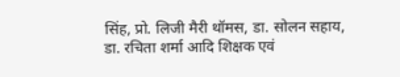सिंह, प्रो. लिजी मैरी थॉमस, डा. सोलन सहाय, डा. रचिता शर्मा आदि शिक्षक एवं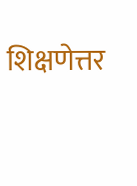शिक्षणेत्तर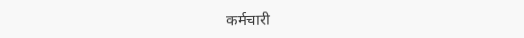कर्मचारी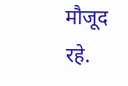मौजूद रहे.